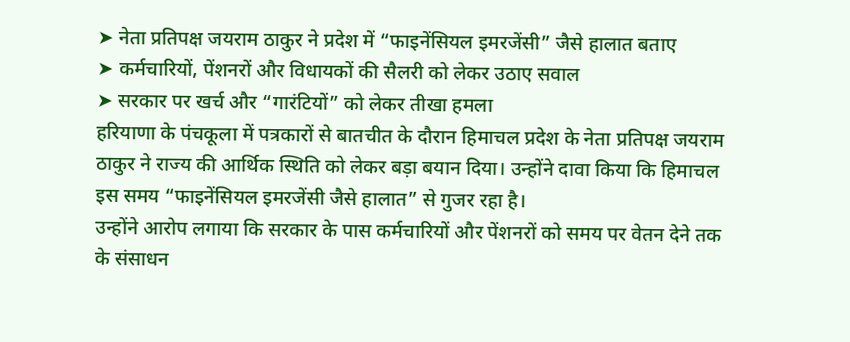➤ नेता प्रतिपक्ष जयराम ठाकुर ने प्रदेश में “फाइनेंसियल इमरजेंसी” जैसे हालात बताए
➤ कर्मचारियों, पेंशनरों और विधायकों की सैलरी को लेकर उठाए सवाल
➤ सरकार पर खर्च और “गारंटियों” को लेकर तीखा हमला
हरियाणा के पंचकूला में पत्रकारों से बातचीत के दौरान हिमाचल प्रदेश के नेता प्रतिपक्ष जयराम ठाकुर ने राज्य की आर्थिक स्थिति को लेकर बड़ा बयान दिया। उन्होंने दावा किया कि हिमाचल इस समय “फाइनेंसियल इमरजेंसी जैसे हालात” से गुजर रहा है।
उन्होंने आरोप लगाया कि सरकार के पास कर्मचारियों और पेंशनरों को समय पर वेतन देने तक के संसाधन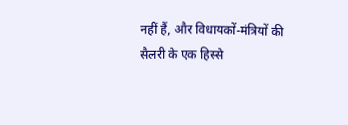नहीं हैं, और विधायकों-मंत्रियों की सैलरी के एक हिस्से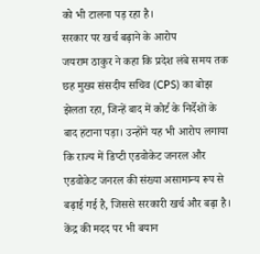को भी टालना पड़ रहा है।
सरकार पर खर्च बढ़ाने के आरोप
जयराम ठाकुर ने कहा कि प्रदेश लंबे समय तक छह मुख्य संसदीय सचिव (CPS) का बोझ झेलता रहा, जिन्हें बाद में कोर्ट के निर्देशों के बाद हटाना पड़ा। उन्होंने यह भी आरोप लगाया कि राज्य में डिप्टी एडवोकेट जनरल और एडवोकेट जनरल की संख्या असामान्य रूप से बढ़ाई गई है, जिससे सरकारी खर्च और बढ़ा है।
केंद्र की मदद पर भी बयान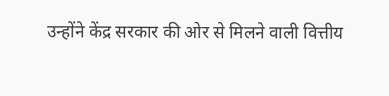उन्होंने केंद्र सरकार की ओर से मिलने वाली वित्तीय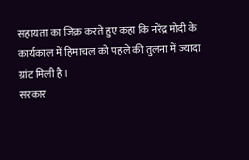सहायता का जिक्र करते हुए कहा कि नरेंद्र मोदी के कार्यकाल में हिमाचल को पहले की तुलना में ज्यादा ग्रांट मिली है।
सरकार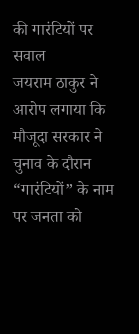की गारंटियों पर सवाल
जयराम ठाकुर ने आरोप लगाया कि मौजूदा सरकार ने चुनाव के दौरान “गारंटियों” के नाम पर जनता को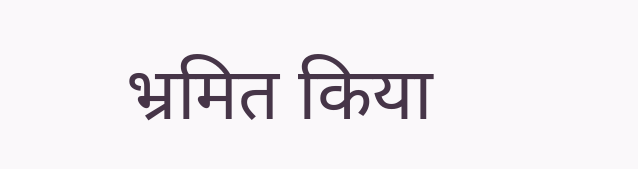भ्रमित किया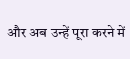और अब उन्हें पूरा करने में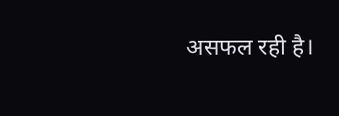असफल रही है।